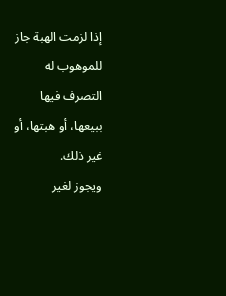إذا لزمت الهبة جاز للموهوب له التصرف فيها ببيعها، أو هبتها، أو غير ذلك.
ويجوز لغير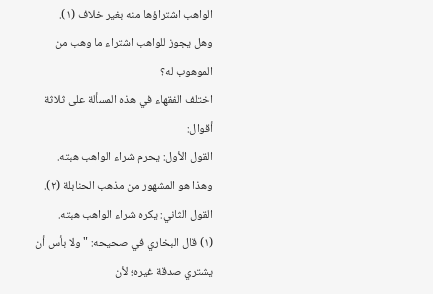الواهب اشتراؤها منه بغير خلاف (١).
وهل يجوز للواهب اشتراء ما وهب من الموهوب له؟
اختلف الفقهاء في هذه المسألة على ثلاثة أقوال:
القول الأول: يحرم شراء الواهب هبته.
وهذا هو المشهور من مذهب الحنابلة (٢).
القول الثاني: يكره شراء الواهب هبته.
(١) قال البخاري في صحيحه: " ولا بأس أن يشتري صدقة غيره؛ لأن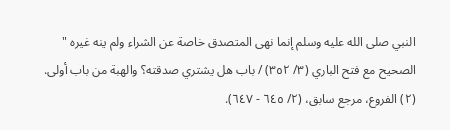النبي صلى الله عليه وسلم إنما نهى المتصدق خاصة عن الشراء ولم ينه غيره " الصحيح مع فتح الباري (٣/ ٣٥٢) / باب هل يشتري صدقته؟ والهبة من باب أولى. (٢) الفروع، مرجع سابق، (٢/ ٦٤٥ - ٦٤٧).